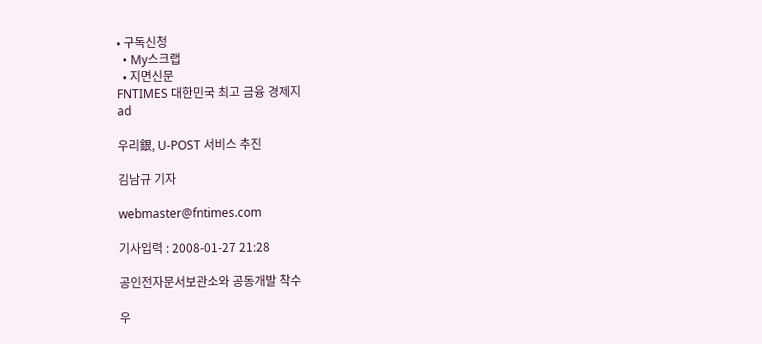• 구독신청
  • My스크랩
  • 지면신문
FNTIMES 대한민국 최고 금융 경제지
ad

우리銀, U-POST 서비스 추진

김남규 기자

webmaster@fntimes.com

기사입력 : 2008-01-27 21:28

공인전자문서보관소와 공동개발 착수

우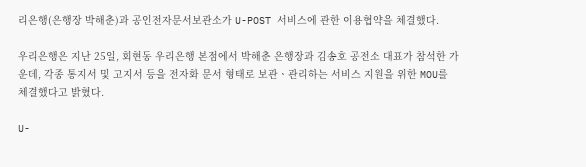리은행(은행장 박해춘)과 공인전자문서보관소가 U-POST 서비스에 관한 이용협약을 체결했다.

우리은행은 지난 25일, 회현동 우리은행 본점에서 박해춘 은행장과 김송호 공전소 대표가 참석한 가운데, 각종 통지서 및 고지서 등을 전자화 문서 형태로 보관ㆍ관리하는 서비스 지원을 위한 MOU를 체결했다고 밝혔다.

U-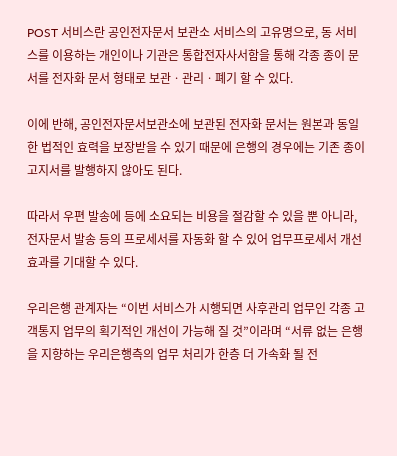POST 서비스란 공인전자문서 보관소 서비스의 고유명으로, 동 서비스를 이용하는 개인이나 기관은 통합전자사서함을 통해 각종 종이 문서를 전자화 문서 형태로 보관ㆍ관리ㆍ폐기 할 수 있다.

이에 반해, 공인전자문서보관소에 보관된 전자화 문서는 원본과 동일한 법적인 효력을 보장받을 수 있기 때문에 은행의 경우에는 기존 종이 고지서를 발행하지 않아도 된다.

따라서 우편 발송에 등에 소요되는 비용을 절감할 수 있을 뿐 아니라, 전자문서 발송 등의 프로세서를 자동화 할 수 있어 업무프로세서 개선효과를 기대할 수 있다.

우리은행 관계자는 “이번 서비스가 시행되면 사후관리 업무인 각종 고객통지 업무의 획기적인 개선이 가능해 질 것”이라며 “서류 없는 은행을 지향하는 우리은행측의 업무 처리가 한층 더 가속화 될 전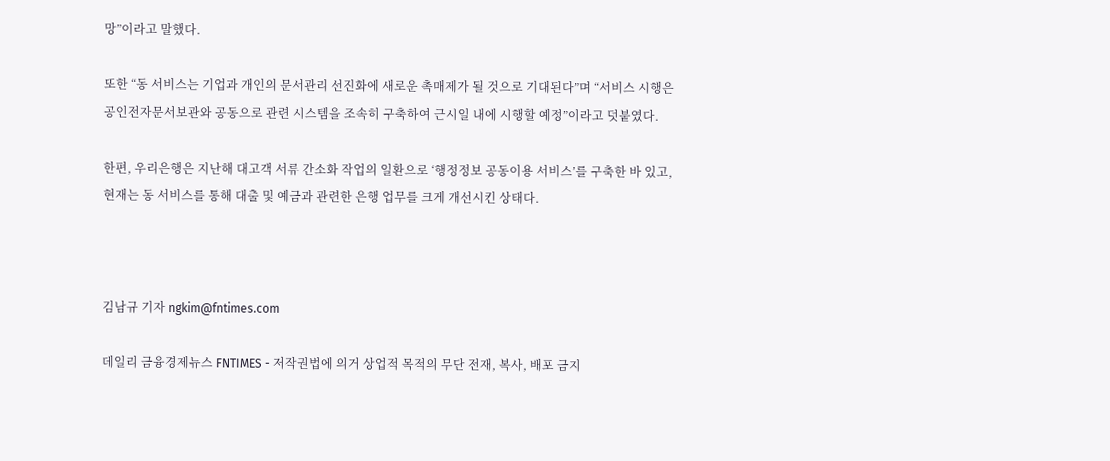망”이라고 말했다.

또한 “동 서비스는 기업과 개인의 문서관리 선진화에 새로운 촉매제가 될 것으로 기대된다”며 “서비스 시행은 공인전자문서보관와 공동으로 관련 시스템을 조속히 구축하여 근시일 내에 시행할 예정”이라고 덧붙였다.

한편, 우리은행은 지난해 대고객 서류 간소화 작업의 일환으로 ‘행정정보 공동이용 서비스’를 구축한 바 있고, 현재는 동 서비스를 통해 대출 및 예금과 관련한 은행 업무를 크게 개선시킨 상태다.



김남규 기자 ngkim@fntimes.com

데일리 금융경제뉴스 FNTIMES - 저작권법에 의거 상업적 목적의 무단 전재, 복사, 배포 금지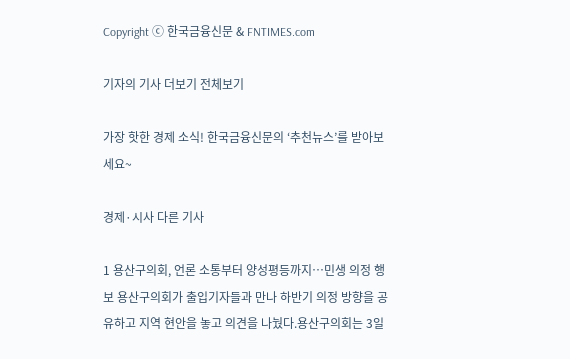Copyright ⓒ 한국금융신문 & FNTIMES.com

기자의 기사 더보기 전체보기

가장 핫한 경제 소식! 한국금융신문의 ‘추천뉴스’를 받아보세요~

경제·시사 다른 기사

1 용산구의회, 언론 소통부터 양성평등까지…민생 의정 행보 용산구의회가 출입기자들과 만나 하반기 의정 방향을 공유하고 지역 현안을 놓고 의견을 나눴다.용산구의회는 3일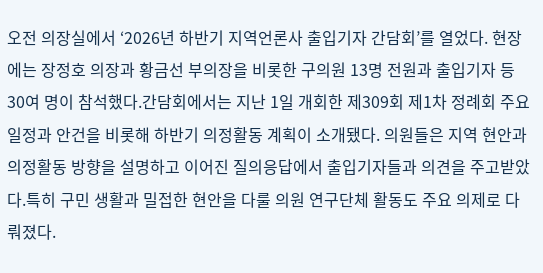오전 의장실에서 ‘2026년 하반기 지역언론사 출입기자 간담회’를 열었다. 현장에는 장정호 의장과 황금선 부의장을 비롯한 구의원 13명 전원과 출입기자 등 30여 명이 참석했다.간담회에서는 지난 1일 개회한 제309회 제1차 정례회 주요 일정과 안건을 비롯해 하반기 의정활동 계획이 소개됐다. 의원들은 지역 현안과 의정활동 방향을 설명하고 이어진 질의응답에서 출입기자들과 의견을 주고받았다.특히 구민 생활과 밀접한 현안을 다룰 의원 연구단체 활동도 주요 의제로 다뤄졌다.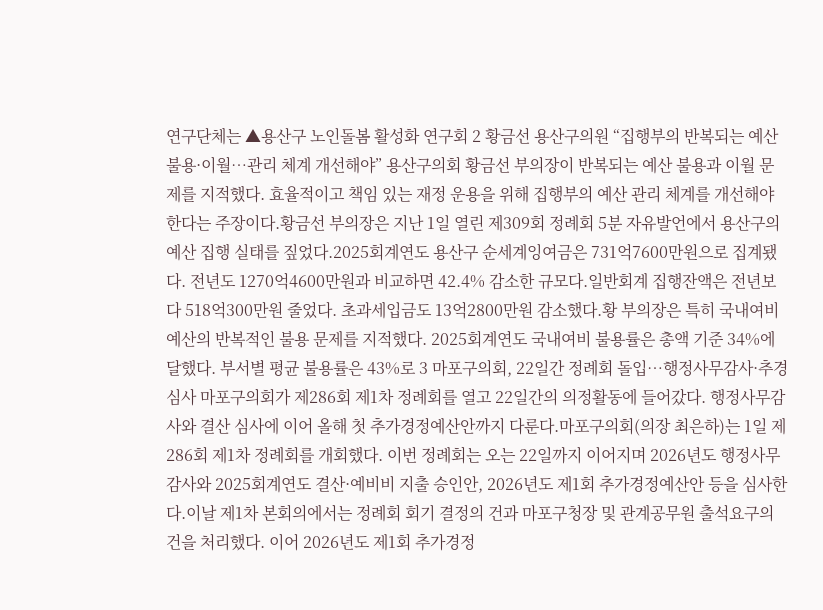연구단체는 ▲용산구 노인돌봄 활성화 연구회 2 황금선 용산구의원 “집행부의 반복되는 예산 불용·이월…관리 체계 개선해야” 용산구의회 황금선 부의장이 반복되는 예산 불용과 이월 문제를 지적했다. 효율적이고 책임 있는 재정 운용을 위해 집행부의 예산 관리 체계를 개선해야 한다는 주장이다.황금선 부의장은 지난 1일 열린 제309회 정례회 5분 자유발언에서 용산구의 예산 집행 실태를 짚었다.2025회계연도 용산구 순세계잉여금은 731억7600만원으로 집계됐다. 전년도 1270억4600만원과 비교하면 42.4% 감소한 규모다.일반회계 집행잔액은 전년보다 518억300만원 줄었다. 초과세입금도 13억2800만원 감소했다.황 부의장은 특히 국내여비 예산의 반복적인 불용 문제를 지적했다. 2025회계연도 국내여비 불용률은 총액 기준 34%에 달했다. 부서별 평균 불용률은 43%로 3 마포구의회, 22일간 정례회 돌입…행정사무감사·추경 심사 마포구의회가 제286회 제1차 정례회를 열고 22일간의 의정활동에 들어갔다. 행정사무감사와 결산 심사에 이어 올해 첫 추가경정예산안까지 다룬다.마포구의회(의장 최은하)는 1일 제286회 제1차 정례회를 개회했다. 이번 정례회는 오는 22일까지 이어지며 2026년도 행정사무감사와 2025회계연도 결산·예비비 지출 승인안, 2026년도 제1회 추가경정예산안 등을 심사한다.이날 제1차 본회의에서는 정례회 회기 결정의 건과 마포구청장 및 관계공무원 출석요구의 건을 처리했다. 이어 2026년도 제1회 추가경정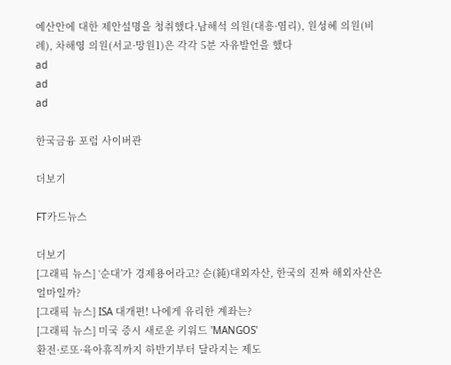예산안에 대한 제안설명을 청취했다.남해석 의원(대흥·염리), 원성혜 의원(비례), 차해영 의원(서교·망원1)은 각각 5분 자유발언을 했다
ad
ad
ad

한국금융 포럼 사이버관

더보기

FT카드뉴스

더보기
[그래픽 뉴스] ‘순대’가 경제용어라고? 순(純)대외자산, 한국의 진짜 해외자산은 얼마일까?
[그래픽 뉴스] ISA 대개편! 나에게 유리한 계좌는?
[그래픽 뉴스] 미국 증시 새로운 키워드 'MANGOS'
환전·로또·육아휴직까지 하반기부터 달라지는 제도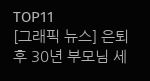TOP11
[그래픽 뉴스] 은퇴후 30년 부모님 세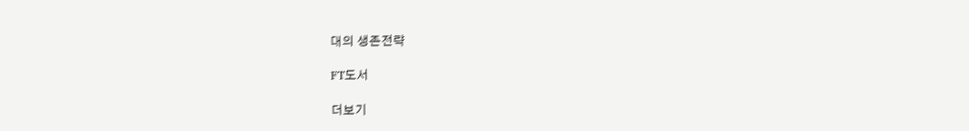대의 생존전략

FT도서

더보기